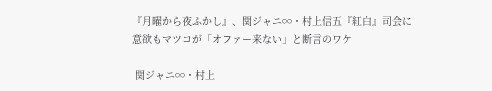『月曜から夜ふかし』、関ジャニ∞・村上信五『紅白』司会に意欲もマツコが「オファー来ない」と断言のワケ

 関ジャニ∞・村上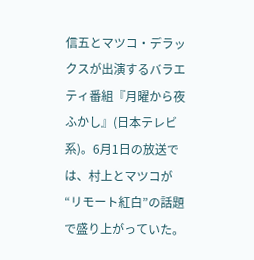信五とマツコ・デラックスが出演するバラエティ番組『月曜から夜ふかし』(日本テレビ系)。6月1日の放送では、村上とマツコが“リモート紅白”の話題で盛り上がっていた。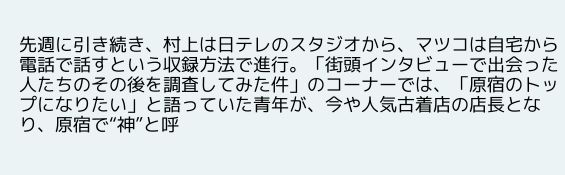先週に引き続き、村上は日テレのスタジオから、マツコは自宅から電話で話すという収録方法で進行。「街頭インタビューで出会った人たちのその後を調査してみた件」のコーナーでは、「原宿のトップになりたい」と語っていた青年が、今や人気古着店の店長となり、原宿で“神”と呼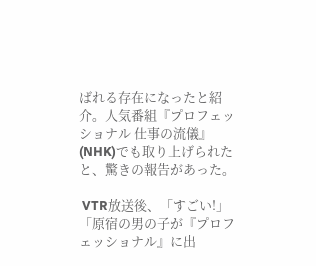ばれる存在になったと紹介。人気番組『プロフェッショナル 仕事の流儀』(NHK)でも取り上げられたと、驚きの報告があった。

 VTR放送後、「すごい!」「原宿の男の子が『プロフェッショナル』に出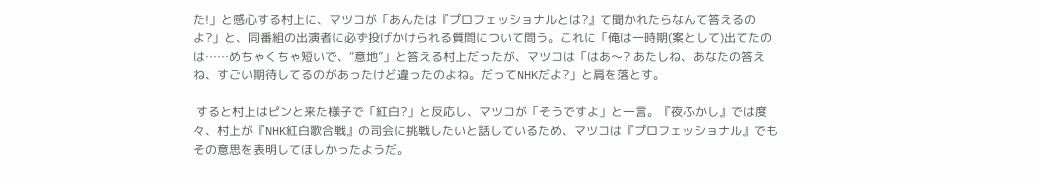た!」と感心する村上に、マツコが「あんたは『プロフェッショナルとは?』て聞かれたらなんて答えるのよ?」と、同番組の出演者に必ず投げかけられる質問について問う。これに「俺は一時期(案として)出てたのは……めちゃくちゃ短いで、“意地”」と答える村上だったが、マツコは「はあ〜? あたしね、あなたの答えね、すごい期待してるのがあったけど違ったのよね。だってNHKだよ?」と肩を落とす。

 すると村上はピンと来た様子で「紅白?」と反応し、マツコが「そうですよ」と一言。『夜ふかし』では度々、村上が『NHK紅白歌合戦』の司会に挑戦したいと話しているため、マツコは『プロフェッショナル』でもその意思を表明してほしかったようだ。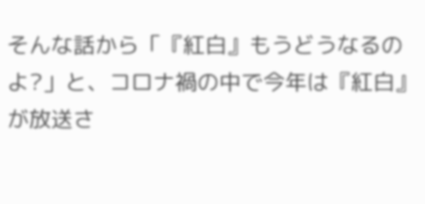そんな話から「『紅白』もうどうなるのよ?」と、コロナ禍の中で今年は『紅白』が放送さ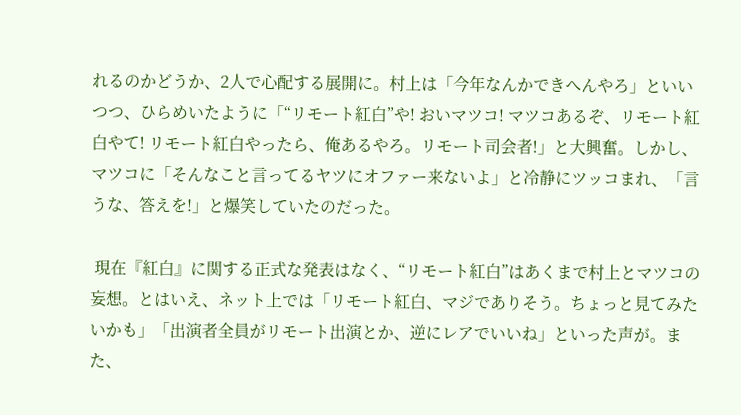れるのかどうか、2人で心配する展開に。村上は「今年なんかできへんやろ」といいつつ、ひらめいたように「“リモート紅白”や! おいマツコ! マツコあるぞ、リモート紅白やて! リモート紅白やったら、俺あるやろ。リモート司会者!」と大興奮。しかし、マツコに「そんなこと言ってるヤツにオファー来ないよ」と冷静にツッコまれ、「言うな、答えを!」と爆笑していたのだった。

 現在『紅白』に関する正式な発表はなく、“リモート紅白”はあくまで村上とマツコの妄想。とはいえ、ネット上では「リモート紅白、マジでありそう。ちょっと見てみたいかも」「出演者全員がリモート出演とか、逆にレアでいいね」といった声が。また、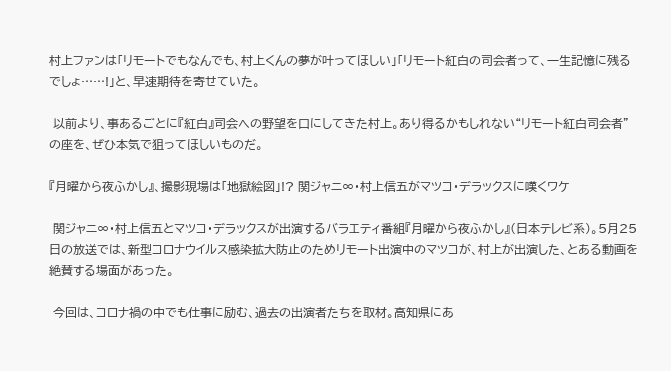村上ファンは「リモートでもなんでも、村上くんの夢が叶ってほしい」「リモート紅白の司会者って、一生記憶に残るでしょ……!」と、早速期待を寄せていた。

 以前より、事あるごとに『紅白』司会への野望を口にしてきた村上。あり得るかもしれない“リモート紅白司会者”の座を、ぜひ本気で狙ってほしいものだ。

『月曜から夜ふかし』、撮影現場は「地獄絵図」!? 関ジャニ∞・村上信五がマツコ・デラックスに嘆くワケ

 関ジャニ∞・村上信五とマツコ・デラックスが出演するバラエティ番組『月曜から夜ふかし』(日本テレビ系)。5月25日の放送では、新型コロナウイルス感染拡大防止のためリモート出演中のマツコが、村上が出演した、とある動画を絶賛する場面があった。

 今回は、コロナ禍の中でも仕事に励む、過去の出演者たちを取材。高知県にあ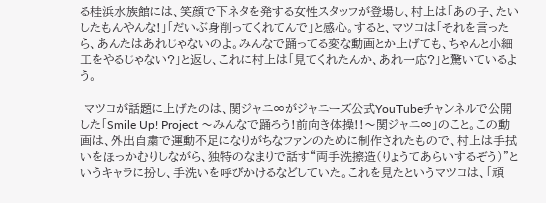る桂浜水族館には、笑顔で下ネタを発する女性スタッフが登場し、村上は「あの子、たいしたもんやんな!」「だいぶ身削ってくれてんで」と感心。すると、マツコは「それを言ったら、あんたはあれじゃないのよ。みんなで踊ってる変な動画とか上げても、ちゃんと小細工をやるじゃない?」と返し、これに村上は「見てくれたんか、あれ一応?」と驚いているよう。

 マツコが話題に上げたのは、関ジャニ∞がジャニーズ公式YouTubeチャンネルで公開した「Smile Up! Project 〜みんなで踊ろう!前向き体操!!〜関ジャニ∞」のこと。この動画は、外出自粛で運動不足になりがちなファンのために制作されたもので、村上は手拭いをほっかむりしながら、独特のなまりで話す“両手洗擦造(りょうてあらいするぞう)”というキャラに扮し、手洗いを呼びかけるなどしていた。これを見たというマツコは、「頑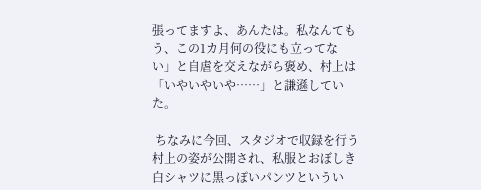張ってますよ、あんたは。私なんてもう、この1カ月何の役にも立ってない」と自虐を交えながら褒め、村上は「いやいやいや……」と謙遜していた。

 ちなみに今回、スタジオで収録を行う村上の姿が公開され、私服とおぼしき白シャツに黒っぽいパンツというい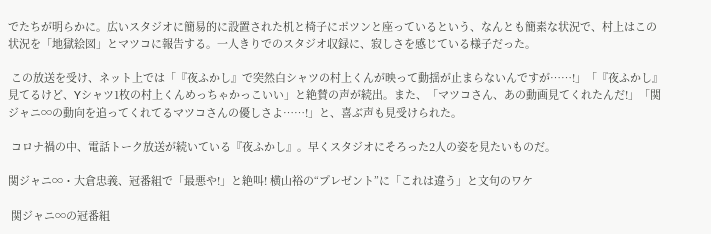でたちが明らかに。広いスタジオに簡易的に設置された机と椅子にポツンと座っているという、なんとも簡素な状況で、村上はこの状況を「地獄絵図」とマツコに報告する。一人きりでのスタジオ収録に、寂しさを感じている様子だった。

 この放送を受け、ネット上では「『夜ふかし』で突然白シャツの村上くんが映って動揺が止まらないんですが……!」「『夜ふかし』見てるけど、Yシャツ1枚の村上くんめっちゃかっこいい」と絶賛の声が続出。また、「マツコさん、あの動画見てくれたんだ!」「関ジャニ∞の動向を追ってくれてるマツコさんの優しさよ……!」と、喜ぶ声も見受けられた。

 コロナ禍の中、電話トーク放送が続いている『夜ふかし』。早くスタジオにそろった2人の姿を見たいものだ。

関ジャニ∞・大倉忠義、冠番組で「最悪や!」と絶叫! 横山裕の“プレゼント”に「これは違う」と文句のワケ

 関ジャニ∞の冠番組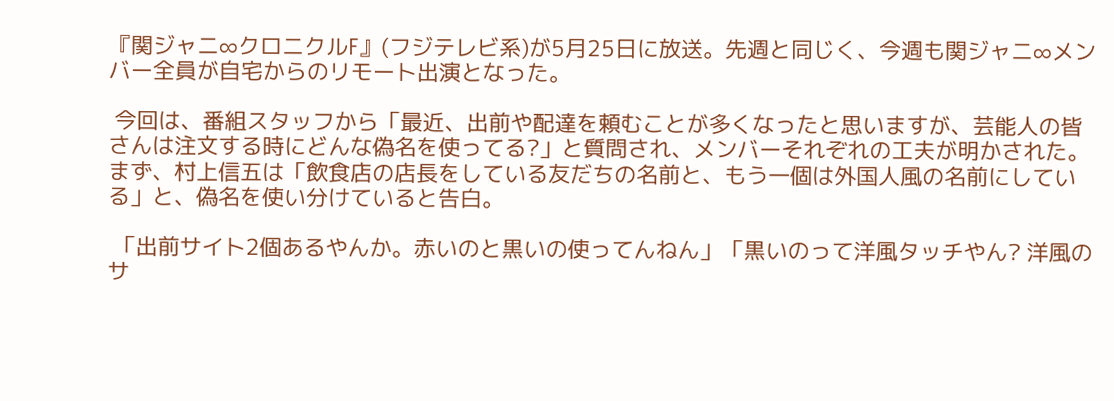『関ジャニ∞クロニクルF』(フジテレビ系)が5月25日に放送。先週と同じく、今週も関ジャニ∞メンバー全員が自宅からのリモート出演となった。

 今回は、番組スタッフから「最近、出前や配達を頼むことが多くなったと思いますが、芸能人の皆さんは注文する時にどんな偽名を使ってる?」と質問され、メンバーそれぞれの工夫が明かされた。まず、村上信五は「飲食店の店長をしている友だちの名前と、もう一個は外国人風の名前にしている」と、偽名を使い分けていると告白。

 「出前サイト2個あるやんか。赤いのと黒いの使ってんねん」「黒いのって洋風タッチやん? 洋風のサ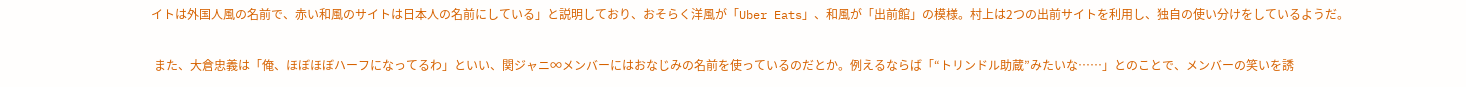イトは外国人風の名前で、赤い和風のサイトは日本人の名前にしている」と説明しており、おそらく洋風が「Uber Eats」、和風が「出前館」の模様。村上は2つの出前サイトを利用し、独自の使い分けをしているようだ。

 また、大倉忠義は「俺、ほぼほぼハーフになってるわ」といい、関ジャニ∞メンバーにはおなじみの名前を使っているのだとか。例えるならば「“トリンドル助蔵”みたいな……」とのことで、メンバーの笑いを誘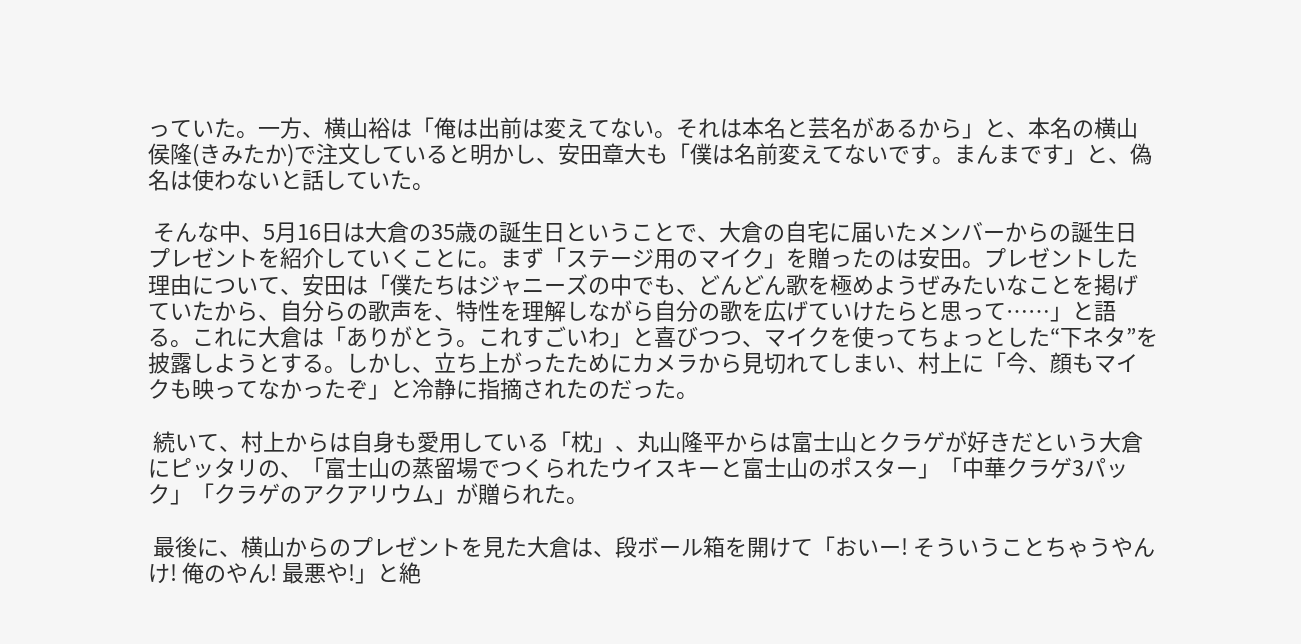っていた。一方、横山裕は「俺は出前は変えてない。それは本名と芸名があるから」と、本名の横山侯隆(きみたか)で注文していると明かし、安田章大も「僕は名前変えてないです。まんまです」と、偽名は使わないと話していた。

 そんな中、5月16日は大倉の35歳の誕生日ということで、大倉の自宅に届いたメンバーからの誕生日プレゼントを紹介していくことに。まず「ステージ用のマイク」を贈ったのは安田。プレゼントした理由について、安田は「僕たちはジャニーズの中でも、どんどん歌を極めようぜみたいなことを掲げていたから、自分らの歌声を、特性を理解しながら自分の歌を広げていけたらと思って……」と語る。これに大倉は「ありがとう。これすごいわ」と喜びつつ、マイクを使ってちょっとした“下ネタ”を披露しようとする。しかし、立ち上がったためにカメラから見切れてしまい、村上に「今、顔もマイクも映ってなかったぞ」と冷静に指摘されたのだった。

 続いて、村上からは自身も愛用している「枕」、丸山隆平からは富士山とクラゲが好きだという大倉にピッタリの、「富士山の蒸留場でつくられたウイスキーと富士山のポスター」「中華クラゲ3パック」「クラゲのアクアリウム」が贈られた。

 最後に、横山からのプレゼントを見た大倉は、段ボール箱を開けて「おいー! そういうことちゃうやんけ! 俺のやん! 最悪や!」と絶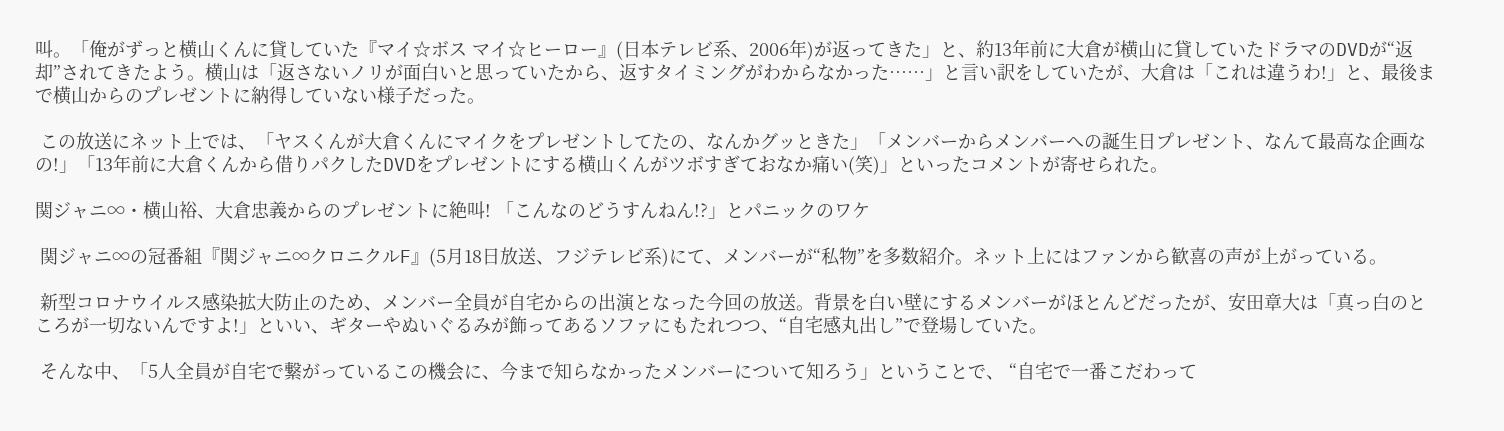叫。「俺がずっと横山くんに貸していた『マイ☆ボス マイ☆ヒーロー』(日本テレビ系、2006年)が返ってきた」と、約13年前に大倉が横山に貸していたドラマのDVDが“返却”されてきたよう。横山は「返さないノリが面白いと思っていたから、返すタイミングがわからなかった……」と言い訳をしていたが、大倉は「これは違うわ!」と、最後まで横山からのプレゼントに納得していない様子だった。

 この放送にネット上では、「ヤスくんが大倉くんにマイクをプレゼントしてたの、なんかグッときた」「メンバーからメンバーへの誕生日プレゼント、なんて最高な企画なの!」「13年前に大倉くんから借りパクしたDVDをプレゼントにする横山くんがツボすぎておなか痛い(笑)」といったコメントが寄せられた。

関ジャニ∞・横山裕、大倉忠義からのプレゼントに絶叫! 「こんなのどうすんねん!?」とパニックのワケ

 関ジャニ∞の冠番組『関ジャニ∞クロニクルF』(5月18日放送、フジテレビ系)にて、メンバーが“私物”を多数紹介。ネット上にはファンから歓喜の声が上がっている。

 新型コロナウイルス感染拡大防止のため、メンバー全員が自宅からの出演となった今回の放送。背景を白い壁にするメンバーがほとんどだったが、安田章大は「真っ白のところが一切ないんですよ!」といい、ギターやぬいぐるみが飾ってあるソファにもたれつつ、“自宅感丸出し”で登場していた。

 そんな中、「5人全員が自宅で繋がっているこの機会に、今まで知らなかったメンバーについて知ろう」ということで、 “自宅で一番こだわって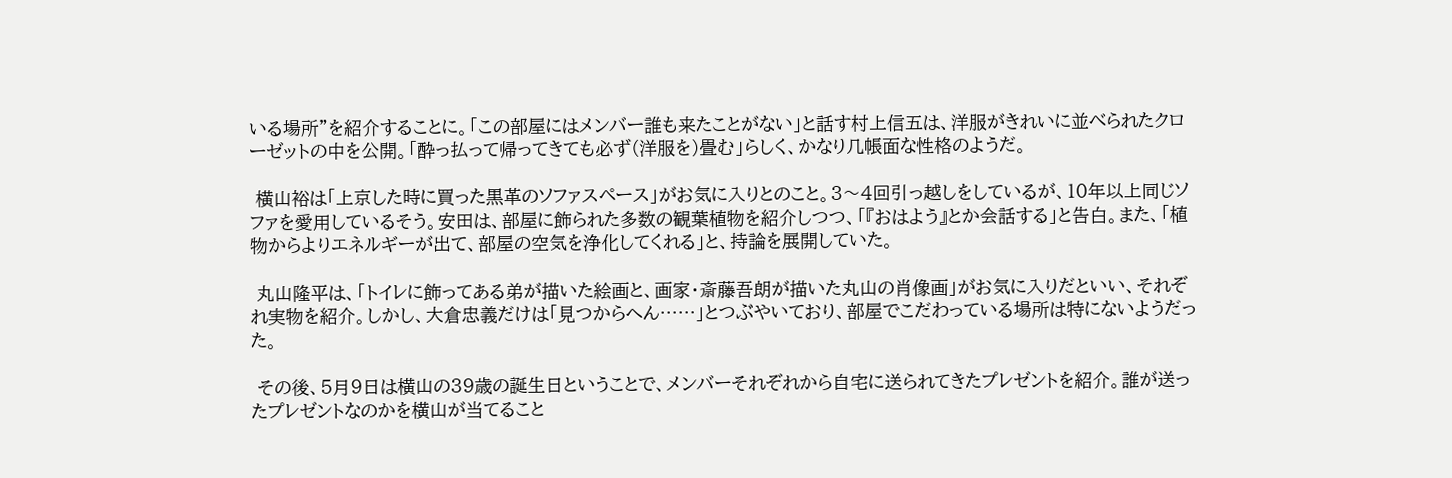いる場所”を紹介することに。「この部屋にはメンバー誰も来たことがない」と話す村上信五は、洋服がきれいに並べられたクローゼットの中を公開。「酔っ払って帰ってきても必ず(洋服を)畳む」らしく、かなり几帳面な性格のようだ。

 横山裕は「上京した時に買った黒革のソファスペース」がお気に入りとのこと。3〜4回引っ越しをしているが、10年以上同じソファを愛用しているそう。安田は、部屋に飾られた多数の観葉植物を紹介しつつ、「『おはよう』とか会話する」と告白。また、「植物からよりエネルギーが出て、部屋の空気を浄化してくれる」と、持論を展開していた。

 丸山隆平は、「トイレに飾ってある弟が描いた絵画と、画家・斎藤吾朗が描いた丸山の肖像画」がお気に入りだといい、それぞれ実物を紹介。しかし、大倉忠義だけは「見つからへん……」とつぶやいており、部屋でこだわっている場所は特にないようだった。

 その後、5月9日は横山の39歳の誕生日ということで、メンバーそれぞれから自宅に送られてきたプレゼントを紹介。誰が送ったプレゼントなのかを横山が当てること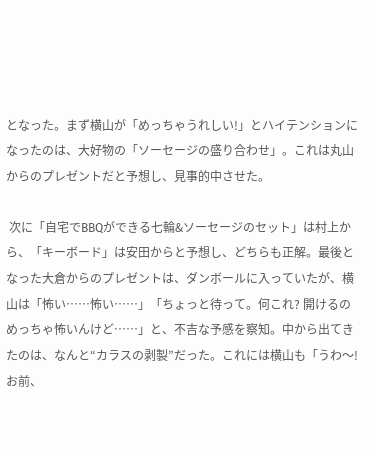となった。まず横山が「めっちゃうれしい!」とハイテンションになったのは、大好物の「ソーセージの盛り合わせ」。これは丸山からのプレゼントだと予想し、見事的中させた。

 次に「自宅でBBQができる七輪&ソーセージのセット」は村上から、「キーボード」は安田からと予想し、どちらも正解。最後となった大倉からのプレゼントは、ダンボールに入っていたが、横山は「怖い……怖い……」「ちょっと待って。何これ? 開けるのめっちゃ怖いんけど……」と、不吉な予感を察知。中から出てきたのは、なんと“カラスの剥製”だった。これには横山も「うわ〜! お前、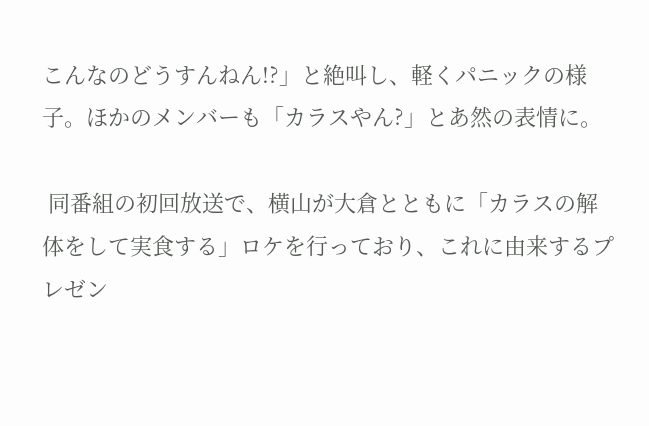こんなのどうすんねん!?」と絶叫し、軽くパニックの様子。ほかのメンバーも「カラスやん?」とあ然の表情に。

 同番組の初回放送で、横山が大倉とともに「カラスの解体をして実食する」ロケを行っており、これに由来するプレゼン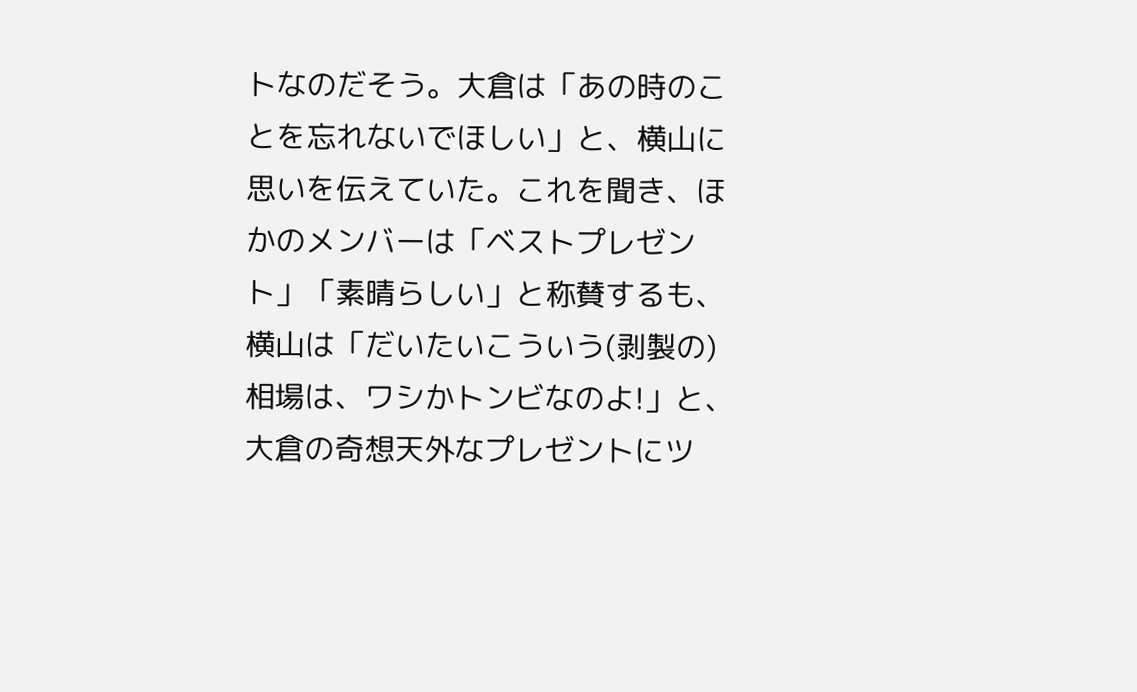トなのだそう。大倉は「あの時のことを忘れないでほしい」と、横山に思いを伝えていた。これを聞き、ほかのメンバーは「ベストプレゼント」「素晴らしい」と称賛するも、横山は「だいたいこういう(剥製の)相場は、ワシかトンビなのよ!」と、大倉の奇想天外なプレゼントにツ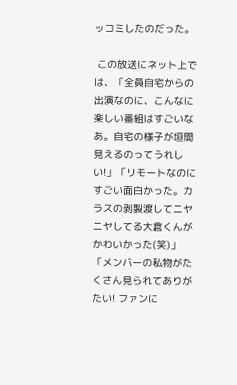ッコミしたのだった。

 この放送にネット上では、「全員自宅からの出演なのに、こんなに楽しい番組はすごいなあ。自宅の様子が垣間見えるのってうれしい!」「リモートなのにすごい面白かった。カラスの剥製渡してニヤニヤしてる大倉くんがかわいかった(笑)」「メンバーの私物がたくさん見られてありがたい! ファンに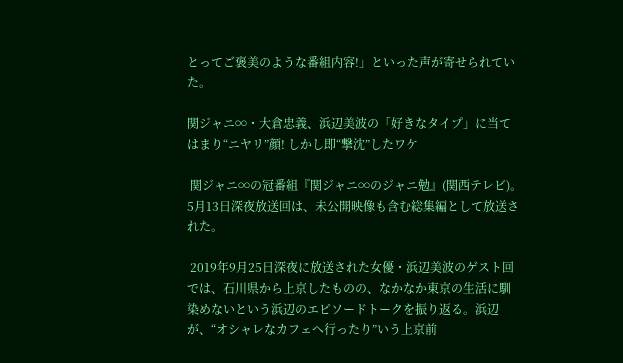とってご褒美のような番組内容!」といった声が寄せられていた。

関ジャニ∞・大倉忠義、浜辺美波の「好きなタイプ」に当てはまり“ニヤリ”顔! しかし即“撃沈”したワケ

 関ジャニ∞の冠番組『関ジャニ∞のジャニ勉』(関西テレビ)。5月13日深夜放送回は、未公開映像も含む総集編として放送された。

 2019年9月25日深夜に放送された女優・浜辺美波のゲスト回では、石川県から上京したものの、なかなか東京の生活に馴染めないという浜辺のエピソードトークを振り返る。浜辺が、“オシャレなカフェへ行ったり”いう上京前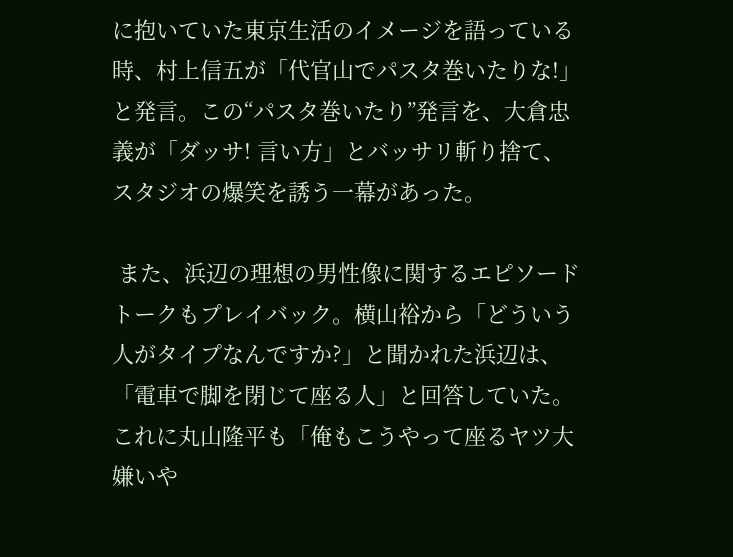に抱いていた東京生活のイメージを語っている時、村上信五が「代官山でパスタ巻いたりな!」と発言。この“パスタ巻いたり”発言を、大倉忠義が「ダッサ! 言い方」とバッサリ斬り捨て、スタジオの爆笑を誘う一幕があった。

 また、浜辺の理想の男性像に関するエピソードトークもプレイバック。横山裕から「どういう人がタイプなんですか?」と聞かれた浜辺は、「電車で脚を閉じて座る人」と回答していた。これに丸山隆平も「俺もこうやって座るヤツ大嫌いや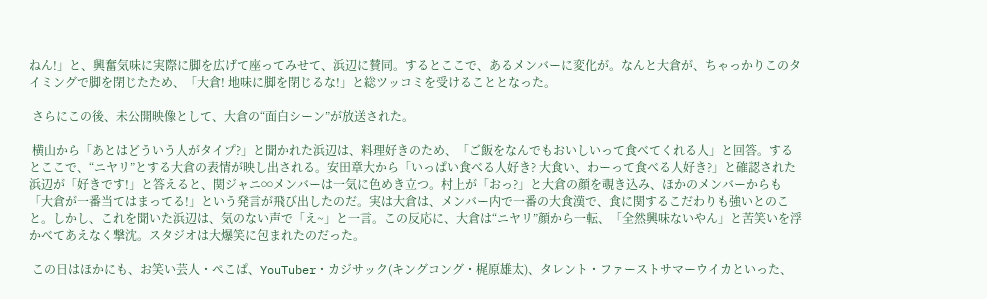ねん!」と、興奮気味に実際に脚を広げて座ってみせて、浜辺に賛同。するとここで、あるメンバーに変化が。なんと大倉が、ちゃっかりこのタイミングで脚を閉じたため、「大倉! 地味に脚を閉じるな!」と総ツッコミを受けることとなった。

 さらにこの後、未公開映像として、大倉の“面白シーン”が放送された。

 横山から「あとはどういう人がタイプ?」と聞かれた浜辺は、料理好きのため、「ご飯をなんでもおいしいって食べてくれる人」と回答。するとここで、“ニヤリ”とする大倉の表情が映し出される。安田章大から「いっぱい食べる人好き? 大食い、わーって食べる人好き?」と確認された浜辺が「好きです!」と答えると、関ジャニ∞メンバーは一気に色めき立つ。村上が「おっ?」と大倉の顔を覗き込み、ほかのメンバーからも「大倉が一番当てはまってる!」という発言が飛び出したのだ。実は大倉は、メンバー内で一番の大食漢で、食に関するこだわりも強いとのこと。しかし、これを聞いた浜辺は、気のない声で「え~」と一言。この反応に、大倉は“ニヤリ”顔から一転、「全然興味ないやん」と苦笑いを浮かべてあえなく撃沈。スタジオは大爆笑に包まれたのだった。

 この日はほかにも、お笑い芸人・ぺこぱ、YouTuber・カジサック(キングコング・梶原雄太)、タレント・ファーストサマーウイカといった、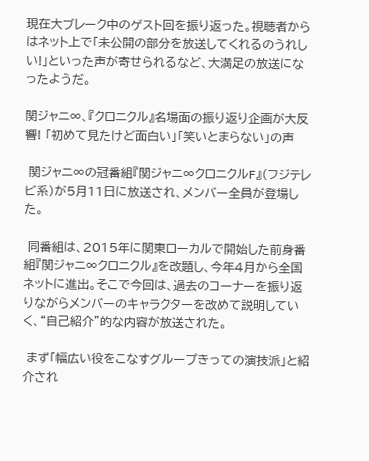現在大ブレーク中のゲスト回を振り返った。視聴者からはネット上で「未公開の部分を放送してくれるのうれしい!」といった声が寄せられるなど、大満足の放送になったようだ。

関ジャニ∞、『クロニクル』名場面の振り返り企画が大反響! 「初めて見たけど面白い」「笑いとまらない」の声

 関ジャニ∞の冠番組『関ジャニ∞クロニクルF』(フジテレビ系)が5月11日に放送され、メンバー全員が登場した。

 同番組は、2015年に関東ローカルで開始した前身番組『関ジャニ∞クロニクル』を改題し、今年4月から全国ネットに進出。そこで今回は、過去のコーナーを振り返りながらメンバーのキャラクターを改めて説明していく、“自己紹介”的な内容が放送された。

 まず「幅広い役をこなすグループきっての演技派」と紹介され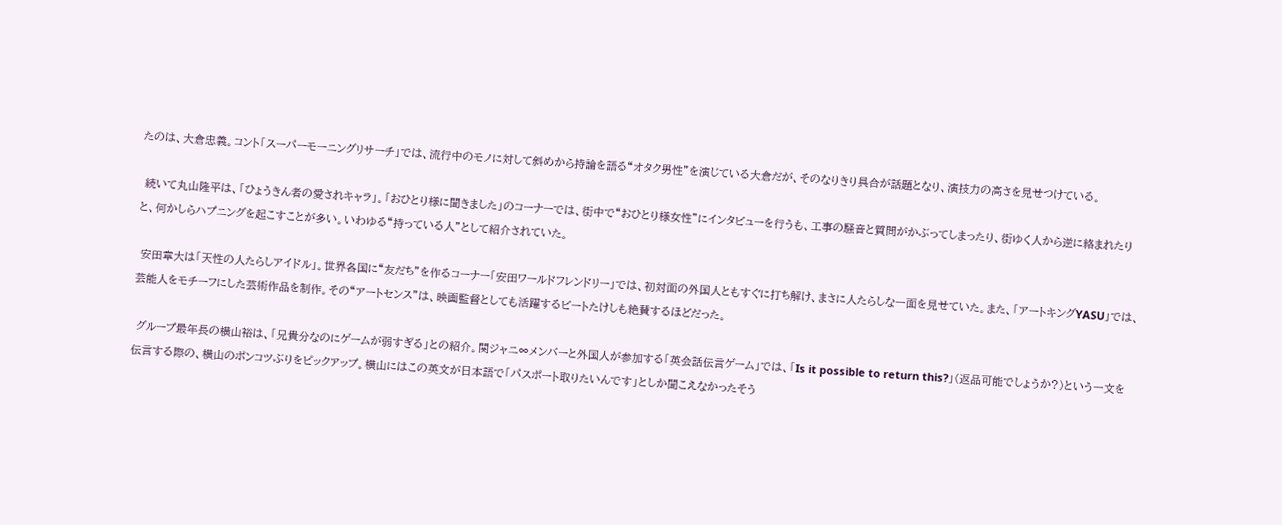たのは、大倉忠義。コント「スーパーモーニングリサーチ」では、流行中のモノに対して斜めから持論を語る“オタク男性”を演じている大倉だが、そのなりきり具合が話題となり、演技力の高さを見せつけている。

 続いて丸山隆平は、「ひょうきん者の愛されキャラ」。「おひとり様に聞きました」のコーナーでは、街中で“おひとり様女性”にインタビューを行うも、工事の騒音と質問がかぶってしまったり、街ゆく人から逆に絡まれたりと、何かしらハプニングを起こすことが多い。いわゆる“持っている人”として紹介されていた。

 安田章大は「天性の人たらしアイドル」。世界各国に“友だち”を作るコーナー「安田ワールドフレンドリー」では、初対面の外国人ともすぐに打ち解け、まさに人たらしな一面を見せていた。また、「アートキングYASU」では、芸能人をモチーフにした芸術作品を制作。その“アートセンス”は、映画監督としても活躍するビートたけしも絶賛するほどだった。

 グループ最年長の横山裕は、「兄貴分なのにゲームが弱すぎる」との紹介。関ジャニ∞メンバーと外国人が参加する「英会話伝言ゲーム」では、「Is it possible to return this?」(返品可能でしょうか?)という一文を伝言する際の、横山のポンコツぶりをピックアップ。横山にはこの英文が日本語で「パスポート取りたいんです」としか聞こえなかったそう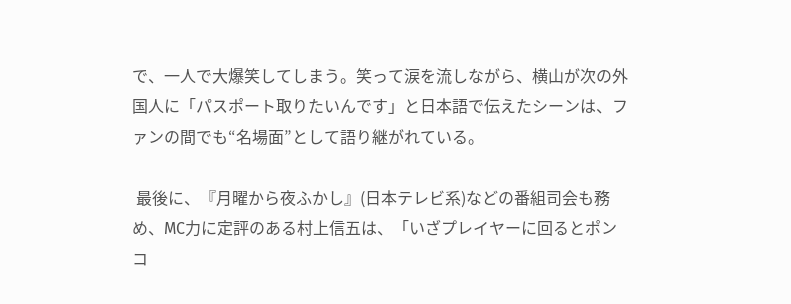で、一人で大爆笑してしまう。笑って涙を流しながら、横山が次の外国人に「パスポート取りたいんです」と日本語で伝えたシーンは、ファンの間でも“名場面”として語り継がれている。

 最後に、『月曜から夜ふかし』(日本テレビ系)などの番組司会も務め、MC力に定評のある村上信五は、「いざプレイヤーに回るとポンコ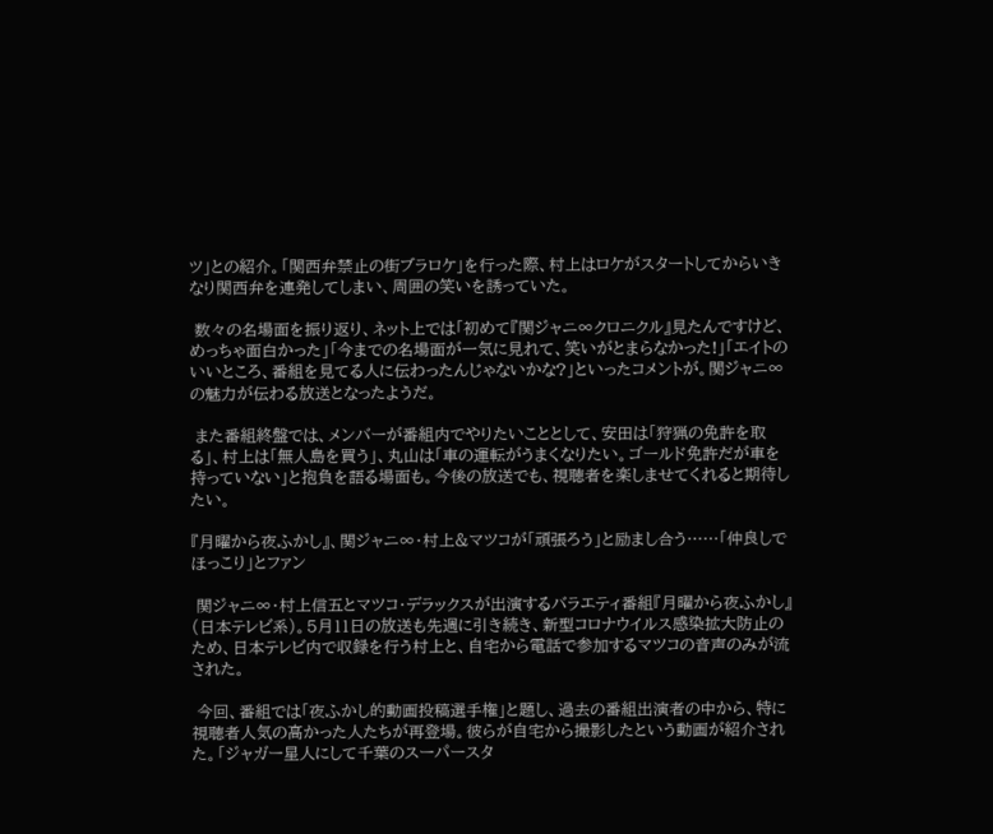ツ」との紹介。「関西弁禁止の街ブラロケ」を行った際、村上はロケがスタートしてからいきなり関西弁を連発してしまい、周囲の笑いを誘っていた。

 数々の名場面を振り返り、ネット上では「初めて『関ジャニ∞クロニクル』見たんですけど、めっちゃ面白かった」「今までの名場面が一気に見れて、笑いがとまらなかった!」「エイトのいいところ、番組を見てる人に伝わったんじゃないかな?」といったコメントが。関ジャニ∞の魅力が伝わる放送となったようだ。

 また番組終盤では、メンバーが番組内でやりたいこととして、安田は「狩猟の免許を取る」、村上は「無人島を買う」、丸山は「車の運転がうまくなりたい。ゴールド免許だが車を持っていない」と抱負を語る場面も。今後の放送でも、視聴者を楽しませてくれると期待したい。

『月曜から夜ふかし』、関ジャニ∞・村上&マツコが「頑張ろう」と励まし合う……「仲良しでほっこり」とファン

 関ジャニ∞・村上信五とマツコ・デラックスが出演するバラエティ番組『月曜から夜ふかし』(日本テレビ系)。5月11日の放送も先週に引き続き、新型コロナウイルス感染拡大防止のため、日本テレビ内で収録を行う村上と、自宅から電話で参加するマツコの音声のみが流された。

 今回、番組では「夜ふかし的動画投稿選手権」と題し、過去の番組出演者の中から、特に視聴者人気の高かった人たちが再登場。彼らが自宅から撮影したという動画が紹介された。「ジャガー星人にして千葉のスーパースタ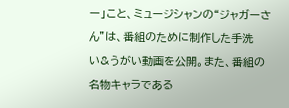ー」こと、ミュージシャンの“ジャガーさん”は、番組のために制作した手洗い&うがい動画を公開。また、番組の名物キャラである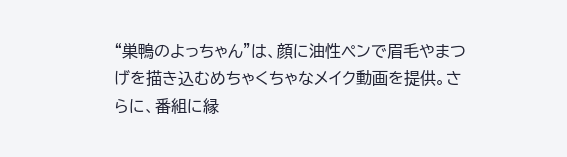“巣鴨のよっちゃん”は、顔に油性ペンで眉毛やまつげを描き込むめちゃくちゃなメイク動画を提供。さらに、番組に縁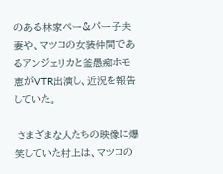のある林家ペー&パー子夫妻や、マツコの女装仲間であるアンジェリカと釜愚痴ホモ恵がVTR出演し、近況を報告していた。

 さまざまな人たちの映像に爆笑していた村上は、マツコの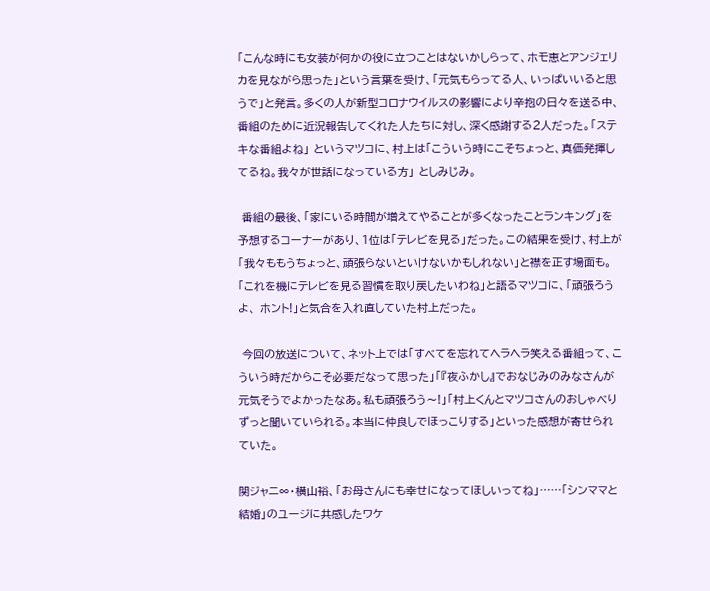「こんな時にも女装が何かの役に立つことはないかしらって、ホモ恵とアンジェリカを見ながら思った」という言葉を受け、「元気もらってる人、いっぱいいると思うで」と発言。多くの人が新型コロナウイルスの影響により辛抱の日々を送る中、番組のために近況報告してくれた人たちに対し、深く感謝する2人だった。「ステキな番組よね」 というマツコに、村上は「こういう時にこそちょっと、真価発揮してるね。我々が世話になっている方」 としみじみ。

 番組の最後、「家にいる時間が増えてやることが多くなったことランキング」を予想するコーナーがあり、1位は「テレビを見る」だった。この結果を受け、村上が「我々ももうちょっと、頑張らないといけないかもしれない」と襟を正す場面も。「これを機にテレビを見る習慣を取り戻したいわね」と語るマツコに、「頑張ろうよ、 ホント!」と気合を入れ直していた村上だった。

 今回の放送について、ネット上では「すべてを忘れてヘラヘラ笑える番組って、こういう時だからこそ必要だなって思った」「『夜ふかし』でおなじみのみなさんが元気そうでよかったなあ。私も頑張ろう〜!」「村上くんとマツコさんのおしゃべりずっと聞いていられる。本当に仲良しでほっこりする」といった感想が寄せられていた。

関ジャニ∞・横山裕、「お母さんにも幸せになってほしいってね」……「シンママと結婚」のユージに共感したワケ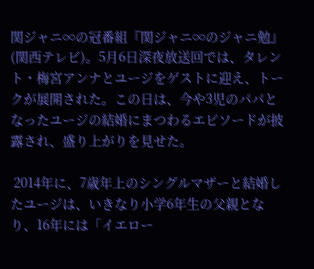関ジャニ∞の冠番組『関ジャニ∞のジャニ勉』(関西テレビ)。5月6日深夜放送回では、タレント・梅宮アンナとユージをゲストに迎え、トークが展開された。この日は、今や3児のパパとなったユージの結婚にまつわるエピソードが披露され、盛り上がりを見せた。

 2014年に、7歳年上のシングルマザーと結婚したユージは、いきなり小学6年生の父親となり、16年には「イエロー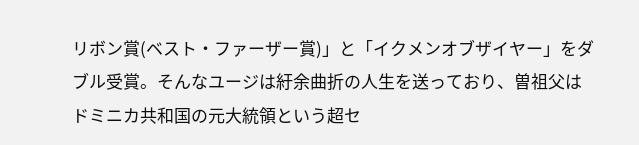リボン賞(ベスト・ファーザー賞)」と「イクメンオブザイヤー」をダブル受賞。そんなユージは紆余曲折の人生を送っており、曽祖父はドミニカ共和国の元大統領という超セ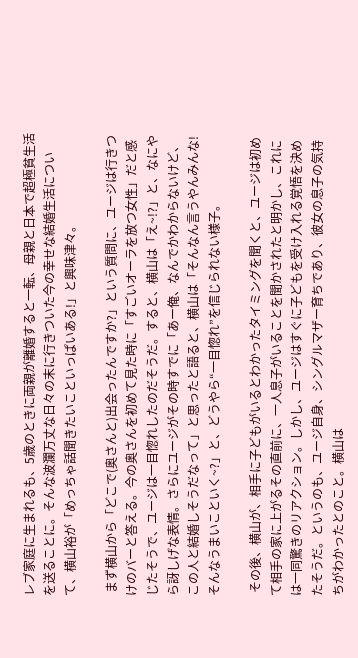レブ家庭に生まれるも、5歳のときに両親が離婚すると一転、母親と日本で超極貧生活を送ることに。そんな波瀾万丈な日々の末に行きついた今の幸せな結婚生活について、横山裕が「めっちゃ話聞きたいこといっぱいある!」と興味津々。

 まず横山から「どこで(奥さんと)出会ったんですか?」という質問に、ユージは行きつけのバーと答える。今の奥さんを初めて見た時に「すごいオーラを放つ女性」だと感じたそうで、ユージは一目惚れしたのだそうだ。すると、横山は「え~!?」と、なにやら訝しげな表情。さらにユージがその時すでに「あー俺、なんでかわからないけど、この人と結婚しそうだなって」と思ったと語ると、横山は「そんなん言うやんみんな! そんなうまいこといく~?」と、どうやら“一目惚れ”を信じられない様子。

 その後、横山が、相手に子どもがいるとわかったタイミングを聞くと、ユージは初めて相手の家に上がるその直前に、一人息子がいることを聞かされたと明かし、これには一同驚きのリアクション。しかし、ユージはすぐに子どもを受け入れる覚悟を決めたそうだ。というのも、ユージ自身、シングルマザー育ちであり、彼女の息子の気持ちがわかったとのこと。横山は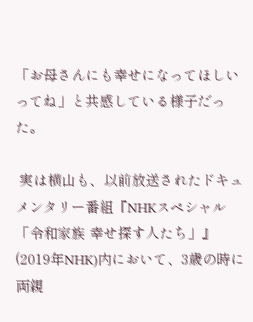「お母さんにも幸せになってほしいってね」と共感している様子だった。

 実は横山も、以前放送されたドキュメンタリー番組『NHKスペシャル 「令和家族 幸せ探す人たち」』(2019年NHK)内において、3歳の時に両親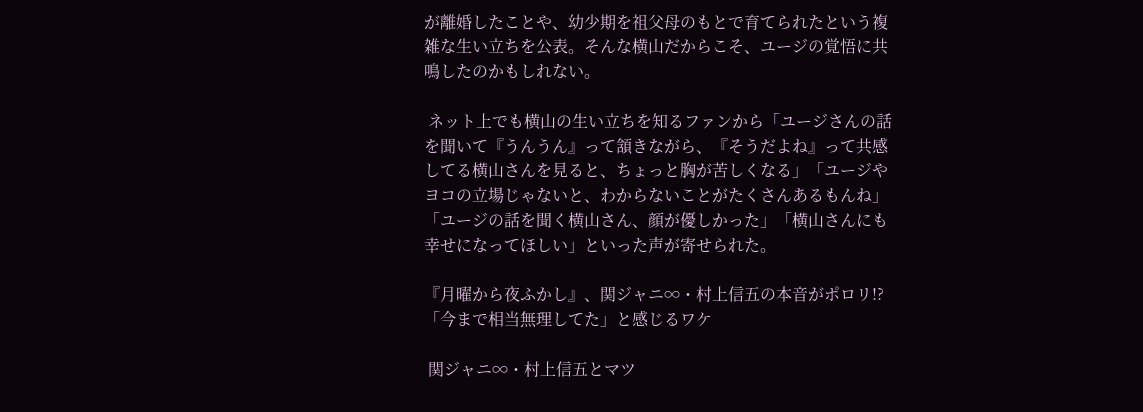が離婚したことや、幼少期を祖父母のもとで育てられたという複雑な生い立ちを公表。そんな横山だからこそ、ユージの覚悟に共鳴したのかもしれない。

 ネット上でも横山の生い立ちを知るファンから「ユージさんの話を聞いて『うんうん』って頷きながら、『そうだよね』って共感してる横山さんを見ると、ちょっと胸が苦しくなる」「ユージやヨコの立場じゃないと、わからないことがたくさんあるもんね」「ユージの話を聞く横山さん、顔が優しかった」「横山さんにも幸せになってほしい」といった声が寄せられた。

『月曜から夜ふかし』、関ジャニ∞・村上信五の本音がポロリ!? 「今まで相当無理してた」と感じるワケ

 関ジャニ∞・村上信五とマツ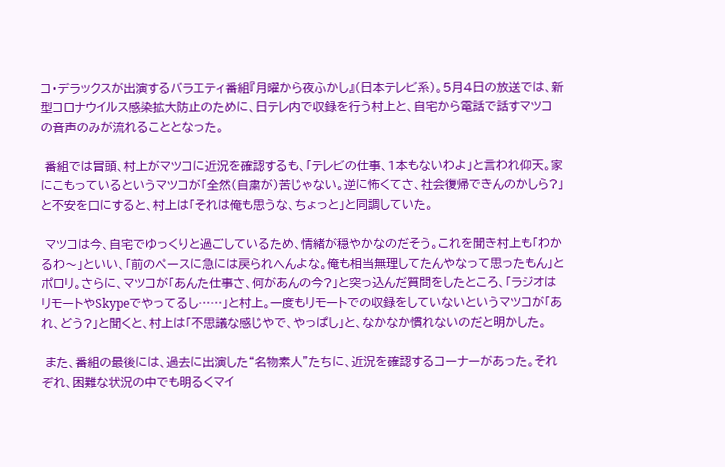コ・デラックスが出演するバラエティ番組『月曜から夜ふかし』(日本テレビ系)。5月4日の放送では、新型コロナウイルス感染拡大防止のために、日テレ内で収録を行う村上と、自宅から電話で話すマツコの音声のみが流れることとなった。

 番組では冒頭、村上がマツコに近況を確認するも、「テレビの仕事、1本もないわよ」と言われ仰天。家にこもっているというマツコが「全然(自粛が)苦じゃない。逆に怖くてさ、社会復帰できんのかしら?」と不安を口にすると、村上は「それは俺も思うな、ちょっと」と同調していた。

 マツコは今、自宅でゆっくりと過ごしているため、情緒が穏やかなのだそう。これを聞き村上も「わかるわ〜」といい、「前のペースに急には戻られへんよな。俺も相当無理してたんやなって思ったもん」とポロリ。さらに、マツコが「あんた仕事さ、何があんの今?」と突っ込んだ質問をしたところ、「ラジオはリモートやSkypeでやってるし……」と村上。一度もリモートでの収録をしていないというマツコが「あれ、どう?」と聞くと、村上は「不思議な感じやで、やっぱし」と、なかなか慣れないのだと明かした。

 また、番組の最後には、過去に出演した“名物素人”たちに、近況を確認するコーナーがあった。それぞれ、困難な状況の中でも明るくマイ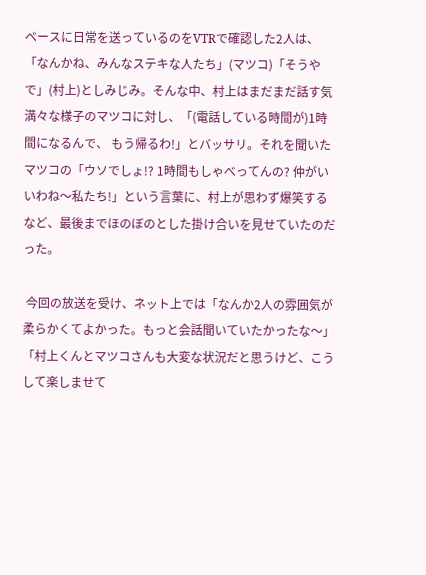ペースに日常を送っているのをVTRで確認した2人は、「なんかね、みんなステキな人たち」(マツコ)「そうやで」(村上)としみじみ。そんな中、村上はまだまだ話す気満々な様子のマツコに対し、「(電話している時間が)1時間になるんで、 もう帰るわ!」とバッサリ。それを聞いたマツコの「ウソでしょ!? 1時間もしゃべってんの? 仲がいいわね〜私たち!」という言葉に、村上が思わず爆笑するなど、最後までほのぼのとした掛け合いを見せていたのだった。

 今回の放送を受け、ネット上では「なんか2人の雰囲気が柔らかくてよかった。もっと会話聞いていたかったな〜」「村上くんとマツコさんも大変な状況だと思うけど、こうして楽しませて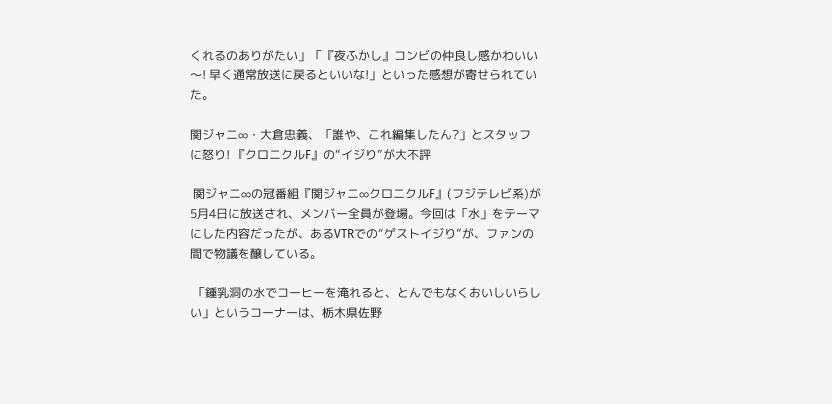くれるのありがたい」「『夜ふかし』コンビの仲良し感かわいい〜! 早く通常放送に戻るといいな!」といった感想が寄せられていた。

関ジャニ∞・大倉忠義、「誰や、これ編集したん?」とスタッフに怒り! 『クロニクルF』の“イジり”が大不評

 関ジャニ∞の冠番組『関ジャニ∞クロニクルF』(フジテレビ系)が5月4日に放送され、メンバー全員が登場。今回は「水」をテーマにした内容だったが、あるVTRでの“ゲストイジり”が、ファンの間で物議を醸している。

 「鍾乳洞の水でコーヒーを淹れると、とんでもなくおいしいらしい」というコーナーは、栃木県佐野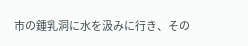市の鍾乳洞に水を汲みに行き、その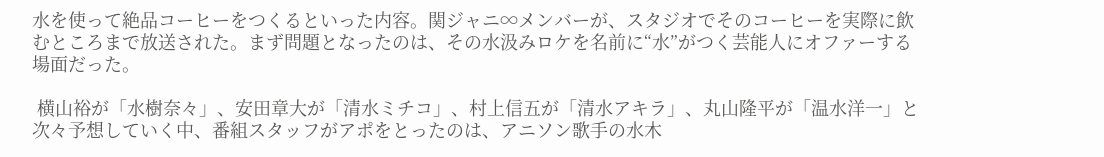水を使って絶品コーヒーをつくるといった内容。関ジャニ∞メンバーが、スタジオでそのコーヒーを実際に飲むところまで放送された。まず問題となったのは、その水汲みロケを名前に“水”がつく芸能人にオファーする場面だった。

 横山裕が「水樹奈々」、安田章大が「清水ミチコ」、村上信五が「清水アキラ」、丸山隆平が「温水洋一」と次々予想していく中、番組スタッフがアポをとったのは、アニソン歌手の水木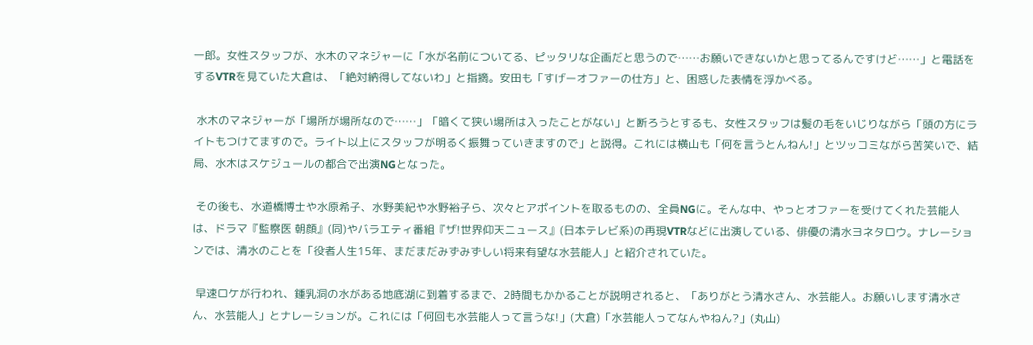一郎。女性スタッフが、水木のマネジャーに「水が名前についてる、ピッタリな企画だと思うので……お願いできないかと思ってるんですけど……」と電話をするVTRを見ていた大倉は、「絶対納得してないわ」と指摘。安田も「すげーオファーの仕方」と、困惑した表情を浮かべる。

 水木のマネジャーが「場所が場所なので……」「暗くて狭い場所は入ったことがない」と断ろうとするも、女性スタッフは髪の毛をいじりながら「頭の方にライトもつけてますので。ライト以上にスタッフが明るく振舞っていきますので」と説得。これには横山も「何を言うとんねん!」とツッコミながら苦笑いで、結局、水木はスケジュールの都合で出演NGとなった。

 その後も、水道橋博士や水原希子、水野美紀や水野裕子ら、次々とアポイントを取るものの、全員NGに。そんな中、やっとオファーを受けてくれた芸能人は、ドラマ『監察医 朝顔』(同)やバラエティ番組『ザ!世界仰天ニュース』(日本テレビ系)の再現VTRなどに出演している、俳優の清水ヨネタロウ。ナレーションでは、清水のことを「役者人生15年、まだまだみずみずしい将来有望な水芸能人」と紹介されていた。

 早速ロケが行われ、鍾乳洞の水がある地底湖に到着するまで、2時間もかかることが説明されると、「ありがとう清水さん、水芸能人。お願いします清水さん、水芸能人」とナレーションが。これには「何回も水芸能人って言うな!」(大倉)「水芸能人ってなんやねん?」(丸山)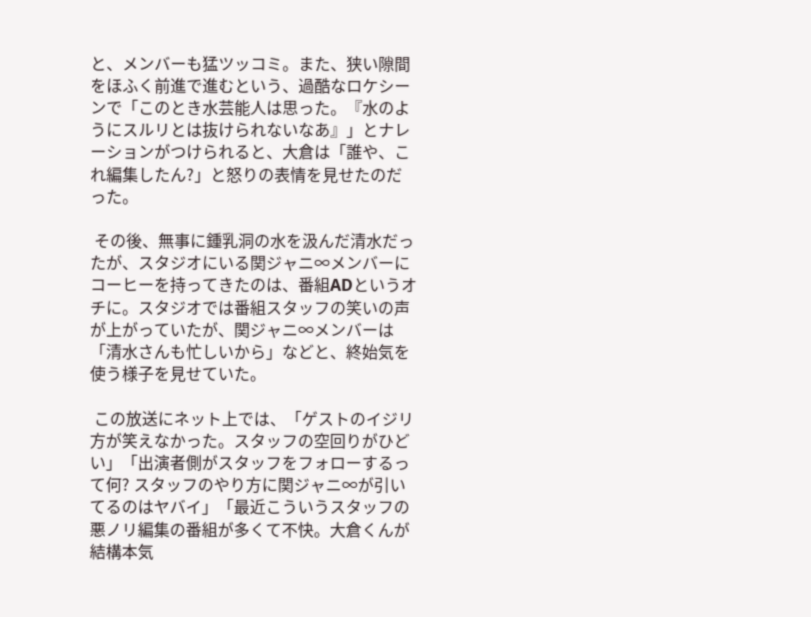と、メンバーも猛ツッコミ。また、狭い隙間をほふく前進で進むという、過酷なロケシーンで「このとき水芸能人は思った。『水のようにスルリとは抜けられないなあ』」とナレーションがつけられると、大倉は「誰や、これ編集したん?」と怒りの表情を見せたのだった。

 その後、無事に鍾乳洞の水を汲んだ清水だったが、スタジオにいる関ジャニ∞メンバーにコーヒーを持ってきたのは、番組ADというオチに。スタジオでは番組スタッフの笑いの声が上がっていたが、関ジャニ∞メンバーは「清水さんも忙しいから」などと、終始気を使う様子を見せていた。

 この放送にネット上では、「ゲストのイジリ方が笑えなかった。スタッフの空回りがひどい」「出演者側がスタッフをフォローするって何? スタッフのやり方に関ジャニ∞が引いてるのはヤバイ」「最近こういうスタッフの悪ノリ編集の番組が多くて不快。大倉くんが結構本気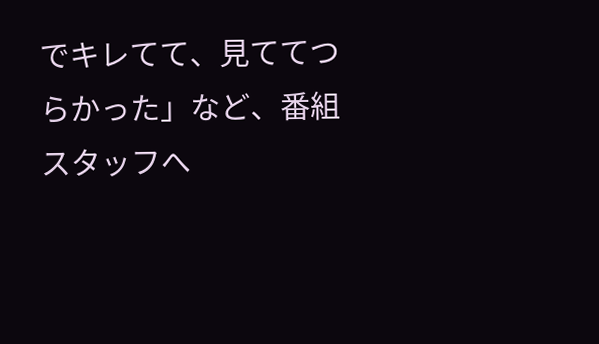でキレてて、見ててつらかった」など、番組スタッフへ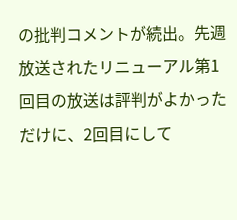の批判コメントが続出。先週放送されたリニューアル第1回目の放送は評判がよかっただけに、2回目にして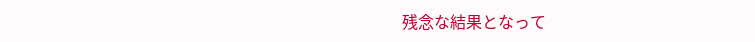残念な結果となって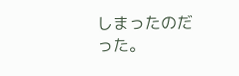しまったのだった。